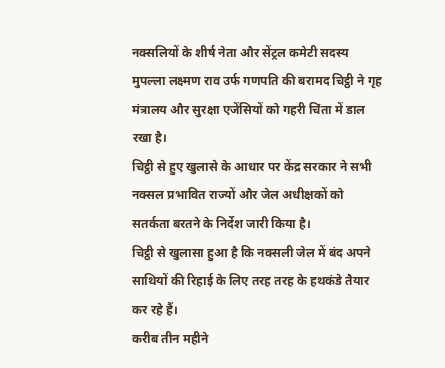नक्सलियों के शीर्ष नेता और सेंट्रल कमेटी सदस्य मुपल्ला लक्ष्मण राव उर्फ गणपति की बरामद चिट्ठी ने गृह मंत्रालय और सुरक्षा एजेंसियों को गहरी चिंता में डाल रखा है।
चिट्ठी से हुए खुलासे के आधार पर केंद्र सरकार ने सभी नक्सल प्रभावित राज्यों और जेल अधीक्षकों को सतर्कता बरतने के निर्देश जारी किया है।
चिट्ठी से खुलासा हुआ है कि नक्सली जेल में बंद अपने साथियों की रिहाई के लिए तरह तरह के हथकंडे तैयार कर रहे हैं।
करीब तीन महीने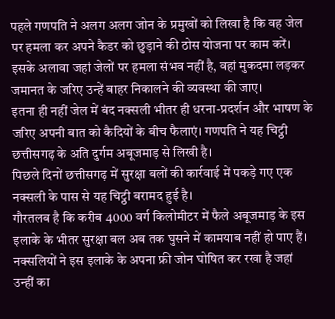पहले गणपति ने अलग अलग जोन के प्रमुखों को लिखा है कि वह जेल पर हमला कर अपने कैडर को छुड़ाने की ठोस योजना पर काम करें।
इसके अलावा जहां जेलों पर हमला संभव नहीं है, वहां मुकदमा लड़कर जमानत के जरिए उन्हें बाहर निकालने की व्यवस्था की जाए।
इतना ही नहीं जेल में बंद नक्सली भीतर ही धरना-प्रदर्शन और भाषण के जरिए अपनी बात को कैदियों के बीच फैलाएं। गणपति ने यह चिट्ठी छत्तीसगढ़ के अति दुर्गम अबूजमाड़ से लिखी है।
पिछले दिनों छत्तीसगढ़ में सुरक्षा बलों की कार्रवाई में पकड़े गए एक नक्सली के पास से यह चिट्ठी बरामद हुई है।
गौरतलब है कि करीब 4000 वर्ग किलोमीटर में फैले अबूजमाड़ के इस इलाके के भीतर सुरक्षा बल अब तक घुसने में कामयाब नहीं हो पाए हैं।
नक्सलियों ने इस इलाके के अपना फ्री जोन घोषित कर रखा है जहां उन्हीं का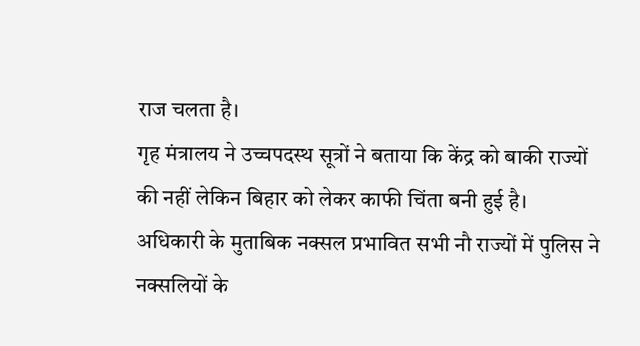राज चलता है।
गृह मंत्रालय ने उच्चपदस्थ सूत्रों ने बताया कि केंद्र को बाकी राज्यों की नहीं लेकिन बिहार को लेकर काफी चिंता बनी हुई है।
अधिकारी के मुताबिक नक्सल प्रभावित सभी नौ राज्यों में पुलिस ने नक्सलियों के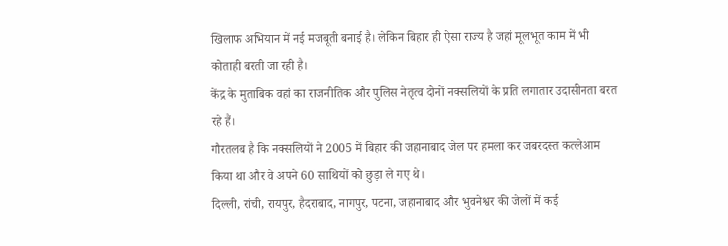खिलाफ अभियान में नई मजबूती बनाई है। लेकिन बिहार ही ऐसा राज्य है जहां मूलभूत काम में भी कोताही बरती जा रही है।
केंद्र के मुताबिक वहां का राजनीतिक और पुलिस नेतृत्व दोनों नक्सलियों के प्रति लगातार उदासीनता बरत रहे हैं।
गौरतलब है कि नक्सलियों ने 2005 में बिहार की जहानाबाद जेल पर हमला कर जबरदस्त कत्लेआम किया था और वे अपने 60 साथियों को छुड़ा ले गए थे।
दिल्ली, रांची, रायपुर, हैदराबाद, नागपुर, पटना, जहानाबाद और भुवनेश्वर की जेलों में कई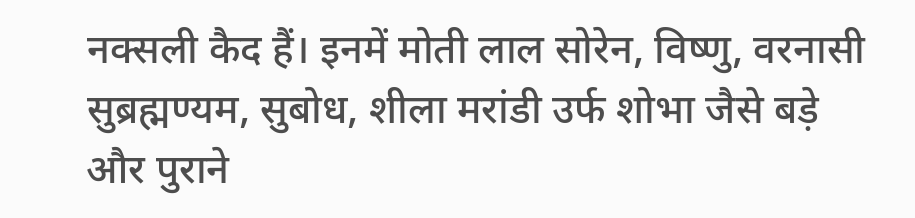नक्सली कैद हैं। इनमें मोती लाल सोरेन, विष्णु, वरनासी सुब्रह्मण्यम, सुबोध, शीला मरांडी उर्फ शोभा जैसे बड़े और पुराने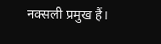नक्सली प्रमुख हैं।